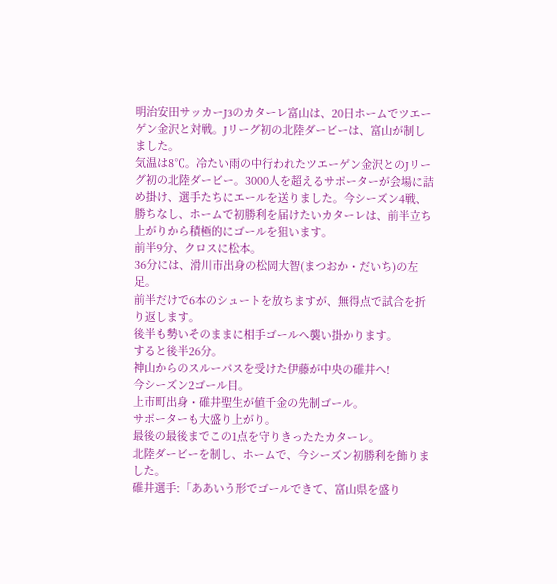明治安田サッカーJ3のカターレ富山は、20日ホームでツエーゲン金沢と対戦。Jリーグ初の北陸ダービーは、富山が制しました。
気温は8℃。冷たい雨の中行われたツエーゲン金沢とのJリーグ初の北陸ダービー。3000人を超えるサポーターが会場に詰め掛け、選手たちにエールを送りました。今シーズン4戦、勝ちなし、ホームで初勝利を届けたいカターレは、前半立ち上がりから積極的にゴールを狙います。
前半9分、クロスに松本。
36分には、滑川市出身の松岡大智(まつおか・だいち)の左足。
前半だけで6本のシュートを放ちますが、無得点で試合を折り返します。
後半も勢いそのままに相手ゴールへ襲い掛かります。
すると後半26分。
神山からのスルーパスを受けた伊藤が中央の碓井へ!
今シーズン2ゴール目。
上市町出身・碓井聖生が値千金の先制ゴール。
サポーターも大盛り上がり。
最後の最後までこの1点を守りきったたカターレ。
北陸ダービーを制し、ホームで、今シーズン初勝利を飾りました。
碓井選手:「ああいう形でゴールできて、富山県を盛り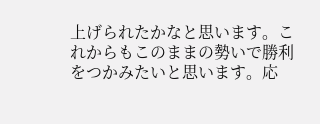上げられたかなと思います。これからもこのままの勢いで勝利をつかみたいと思います。応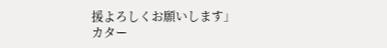援よろしくお願いします」
カター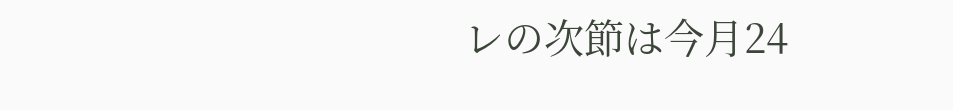レの次節は今月24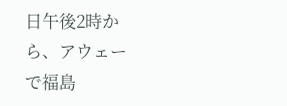日午後2時から、アウェーで福島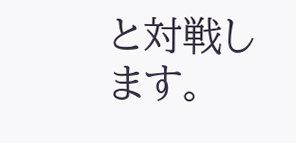と対戦します。